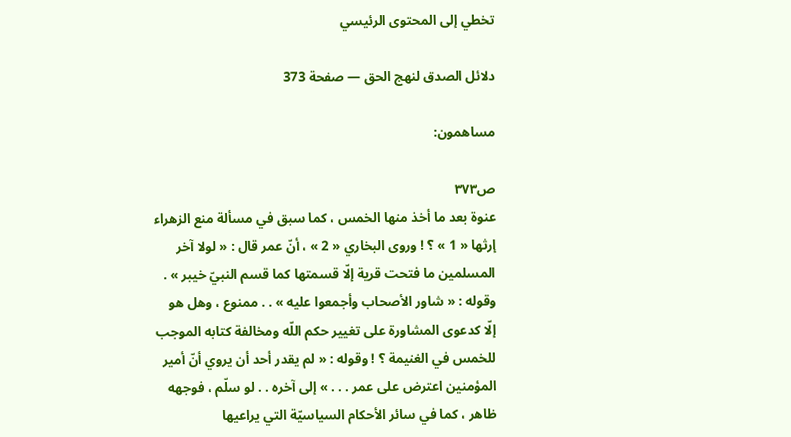تخطي إلى المحتوى الرئيسي

دلائل الصدق لنهج الحق — صفحة 373

مساهمون:

ص٣٧٣
عنوة بعد ما أخذ منها الخمس ، كما سبق في مسألة منع الزهراء إرثها « 1 » ؟ ! وروى البخاري « 2 » ، أنّ عمر قال : « لولا آخر المسلمين ما فتحت قرية إلّا قسمتها كما قسم النبيّ خيبر » . وقوله : « شاور الأصحاب وأجمعوا عليه » . . ممنوع ، وهل هو إلّا كدعوى المشاورة على تغيير حكم اللّه ومخالفة كتابه الموجب للخمس في الغنيمة ؟ ! وقوله : « لم يقدر أحد أن يروي أنّ أمير المؤمنين اعترض على عمر . . . » إلى آخره . . لو سلّم ، فوجهه ظاهر ، كما في سائر الأحكام السياسيّة التي يراعيها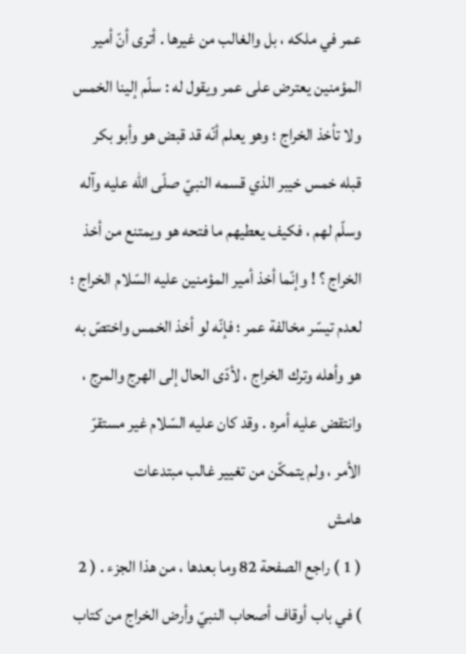عمر في ملكه ، بل والغالب من غيرها . أترى أنّ أمير المؤمنين يعترض على عمر ويقول له : سلّم إلينا الخمس ولا تأخذ الخراج ؛ وهو يعلم أنّه قد قبض هو وأبو بكر قبله خمس خيبر الذي قسمه النبيّ صلّى اللّه عليه وآله وسلّم لهم ، فكيف يعطيهم ما فتحه هو ويمتنع من أخذ الخراج ؟ ! وإنّما أخذ أمير المؤمنين عليه السّلام الخراج ؛ لعدم تيسّر مخالفة عمر ؛ فإنّه لو أخذ الخمس واختصّ به هو وأهله وترك الخراج ، لأدّى الحال إلى الهرج والمرج ، وانتقض عليه أمره . وقد كان عليه السّلام غير مستقرّ الأمر ، ولم يتمكّن من تغيير غالب مبتدعات
هامش
( 1 ) راجع الصفحة 82 وما بعدها ، من هذا الجزء . ( 2 ) في باب أوقاف أصحاب النبيّ وأرض الخراج من كتاب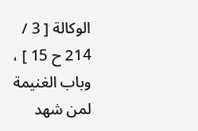الوكالة [ 3 / 214 ح 15 ] ، وباب الغنيمة لمن شهد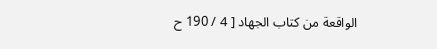الواقعة من كتاب الجهاد [ 4 / 190 ح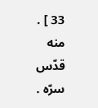33 ] . منه قدّس سرّه .